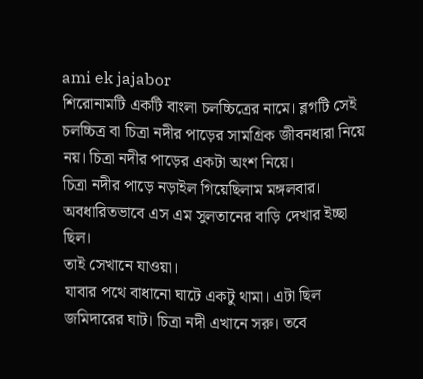ami ek jajabor
শিরোনামটি একটি বাংলা চলচ্চিত্রের নামে। ব্লগটি সেই চলচ্চিত্র বা চিত্রা নদীর পাড়ের সামগ্রিক জীবনধারা নিয়ে নয়। চিত্রা নদীর পাড়ের একটা অংশ নিয়ে।
চিত্রা নদীর পাড়ে নড়াইল গিয়েছিলাম মঙ্গলবার। অবধারিতভাবে এস এম সুলতানের বাড়ি দেখার ইচ্ছা ছিল।
তাই সেখানে যাওয়া।
যাবার পথে বাধানো ঘাটে একটু থামা। এটা ছিল জমিদারের ঘাট। চিত্রা নদী এখানে সরু। তবে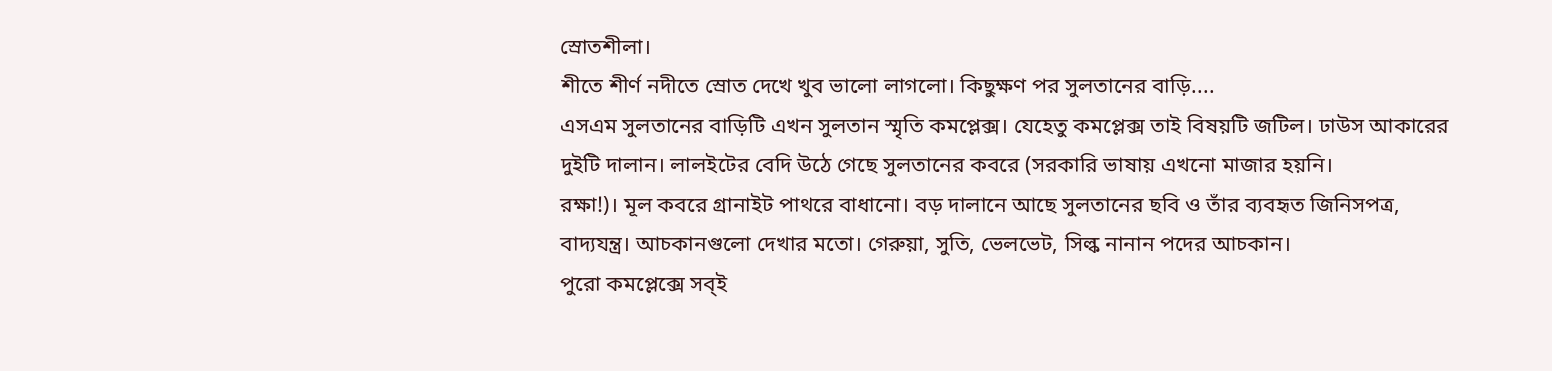স্রোতশীলা।
শীতে শীর্ণ নদীতে স্রোত দেখে খুব ভালো লাগলো। কিছুক্ষণ পর সুলতানের বাড়ি....
এসএম সুলতানের বাড়িটি এখন সুলতান স্মৃতি কমপ্লেক্স। যেহেতু কমপ্লেক্স তাই বিষয়টি জটিল। ঢাউস আকারের দুইটি দালান। লালইটের বেদি উঠে গেছে সুলতানের কবরে (সরকারি ভাষায় এখনো মাজার হয়নি।
রক্ষা!)। মূল কবরে গ্রানাইট পাথরে বাধানো। বড় দালানে আছে সুলতানের ছবি ও তাঁর ব্যবহৃত জিনিসপত্র, বাদ্যযন্ত্র। আচকানগুলো দেখার মতো। গেরুয়া, সুতি, ভেলভেট, সিল্ক নানান পদের আচকান।
পুরো কমপ্লেক্সে সব্ই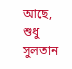আছে, শুধু সুলতান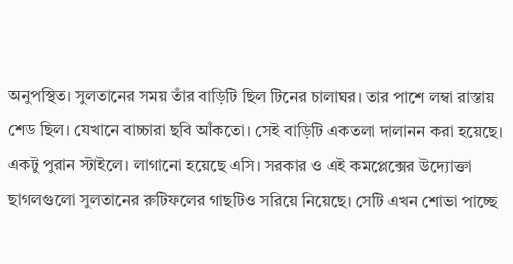অনুপস্থিত। সুলতানের সময় তাঁর বাড়িটি ছিল টিনের চালাঘর। তার পাশে লম্বা রাস্তায় শেড ছিল। যেখানে বাচ্চারা ছবি আঁকতো। সেই বাড়িটি একতলা দালানন করা হয়েছে।
একটু পুরান স্টাইলে। লাগানো হয়েছে এসি। সরকার ও এই কমপ্লেক্সের উদ্যোক্তা ছাগলগুলো সুলতানের রুটিফলের গাছটিও সরিয়ে নিয়েছে। সেটি এখন শোভা পাচ্ছে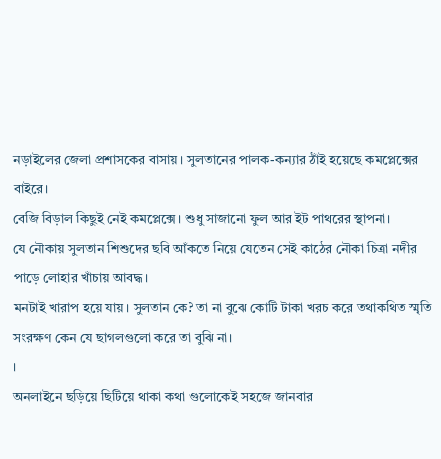নড়াইলের জেলা প্রশাসকের বাসায়। সুলতানের পালক-কন্যার ঠাঁই হয়েছে কমপ্লেক্সের বাইরে।
বেজি বিড়াল কিছুই নেই কমপ্লেক্সে। শুধু সাজানো ফুল আর ইট পাথরের স্থাপনা।
যে নৌকায় সুলতান শিশুদের ছবি আঁকতে নিয়ে যেতেন সেই কাঠের নৌকা চিত্রা নদীর পাড়ে লোহার খাঁচায় আবদ্ধ।
মনটাই খারাপ হয়ে যায়। সুলতান কে? তা না বুঝে কোটি টাকা খরচ করে তথাকথিত স্মৃতি সংরক্ষণ কেন যে ছাগলগুলো করে তা বুঝি না।
।
অনলাইনে ছড়িয়ে ছিটিয়ে থাকা কথা গুলোকেই সহজে জানবার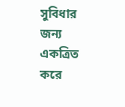সুবিধার জন্য একত্রিত করে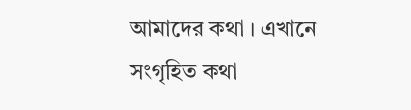আমাদের কথা । এখানে সংগৃহিত কথা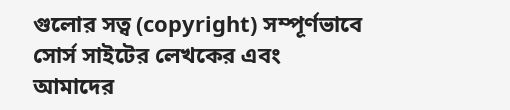গুলোর সত্ব (copyright) সম্পূর্ণভাবে সোর্স সাইটের লেখকের এবং আমাদের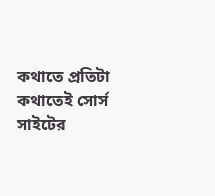কথাতে প্রতিটা কথাতেই সোর্স সাইটের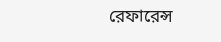রেফারেন্স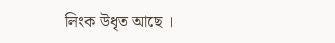লিংক উধৃত আছে ।